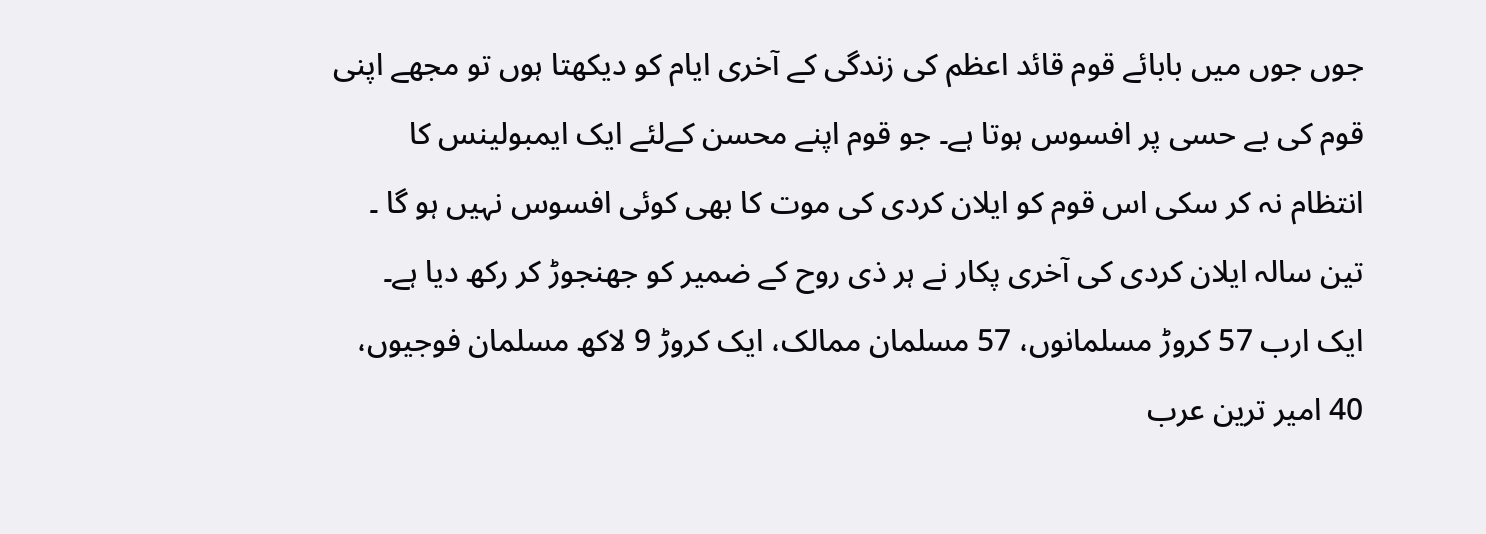جوں جوں میں بابائے قوم قائد اعظم کی زندگی کے آخری ایام کو دیکھتا ہوں تو مجھے اپنی قوم کی بے حسی پر افسوس ہوتا ہے۔ جو قوم اپنے محسن کےلئے ایک ایمبولینس کا انتظام نہ کر سکی اس قوم کو ایلان کردی کی موت کا بھی کوئی افسوس نہیں ہو گا ۔ تین سالہ ایلان کردی کی آخری پکار نے ہر ذی روح کے ضمیر کو جھنجوڑ کر رکھ دیا ہے۔ ایک ارب 57 کروڑ مسلمانوں، 57 مسلمان ممالک، ایک کروڑ 9 لاکھ مسلمان فوجیوں، 40 امیر ترین عرب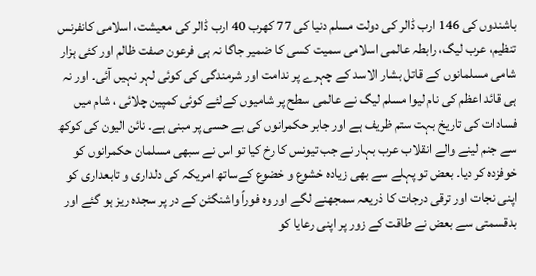باشندوں کی 146 ارب ڈالر کی دولت مسلم دنیا کی 77 کھرب 40 ارب ڈالر کی معیشت، اسلامی کانفرنس تنظیم، عرب لیگ، رابطہ عالمی اسلامی سمیت کسی کا ضمیر جاگا نہ ہی فرعون صفت ظالم اور کئی ہزار شامی مسلمانوں کے قاتل بشار الاسد کے چہرے پر ندامت اور شرمندگی کی کوئی لہر نہیں آئی۔ اور نہ ہی قائد اعظم کی نام لیوا مسلم لیگ نے عالمی سطح پر شامیوں کےلئے کوئی کمپین چلائی ، شام میں فسادات کی تاریخ بہت ستم ظریف ہے اور جابر حکمرانوں کی بے حسی پر مبنی ہے۔ نائن الیون کی کوکھ سے جنم لینے والے انقلاب عرب بہار نے جب تیونس کا رخ کیا تو اس نے سبھی مسلمان حکمرانوں کو خوفزدہ کر دیا۔ بعض تو پہلے سے بھی زیادہ خشوع و خضوع کےساتھ امریکہ کی دلداری و تابعداری کو اپنی نجات اور ترقی درجات کا ذریعہ سمجھنے لگے اور وہ فوراً واشنگٹن کے در پر سجدہ ریز ہو گئے اور بدقسمتی سے بعض نے طاقت کے زور پر اپنی رعایا کو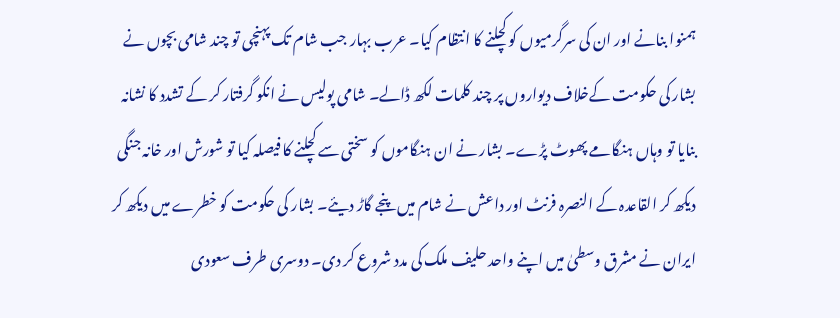ہمنوا بنانے اور ان کی سرگرمیوں کو کچلنے کا انتظام کیا۔ عرب بہار جب شام تک پہنچی تو چند شامی بچوں نے بشار کی حکومت کےخلاف دیواروں پر چند کلمات لکھ ڈالے۔ شامی پولیس نے انکو گرفتار کر کے تشدد کا نشانہ بنایا تو وہاں ہنگامے پھوٹ پڑے۔ بشار نے ان ہنگاموں کو سختی سے کچلنے کا فیصلہ کیا تو شورش اور خانہ جنگی دیکھ کر القاعدہ کے النصرہ فرنٹ اور داعش نے شام میں پنجے گاڑ دیئے۔ بشار کی حکومت کو خطرے میں دیکھ کر ایران نے مشرق وسطیٰ میں اپنے واحد حلیف ملک کی مدد شروع کر دی۔ دوسری طرف سعودی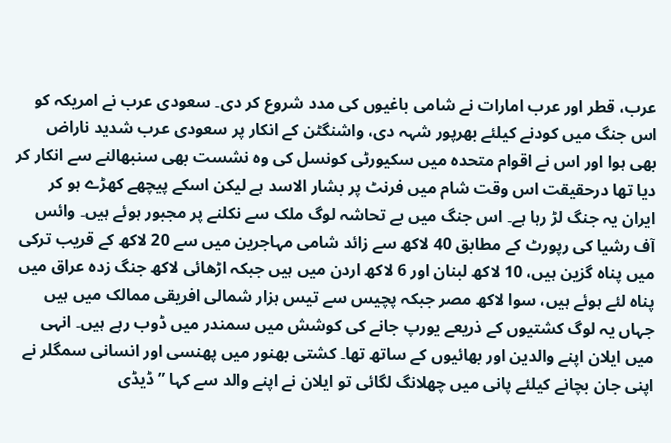عرب، قطر اور عرب امارات نے شامی باغیوں کی مدد شروع کر دی۔ سعودی عرب نے امریکہ کو اس جنگ میں کودنے کیلئے بھرپور شہہ دی، واشنگٹن کے انکار پر سعودی عرب شدید ناراض بھی ہوا اور اس نے اقوام متحدہ میں سکیورٹی کونسل کی وہ نشست بھی سنبھالنے سے انکار کر دیا تھا درحقیقت اس وقت شام میں فرنٹ پر بشار الاسد ہے لیکن اسکے پیچھے کھڑے ہو کر ایران یہ جنگ لڑ رہا ہے۔ اس جنگ میں بے تحاشہ لوگ ملک سے نکلنے پر مجبور ہوئے ہیں۔ وائس آف رشیا کی رپورٹ کے مطابق 40 لاکھ سے زائد شامی مہاجرین میں سے 20 لاکھ کے قریب ترکی میں پناہ گزین ہیں، 10 لاکھ لبنان اور 6 لاکھ اردن میں ہیں جبکہ اڑھائی لاکھ جنگ زدہ عراق میں پناہ لئے ہوئے ہیں، سوا لاکھ مصر جبکہ پچیس سے تیس ہزار شمالی افریقی ممالک میں ہیں جہاں یہ لوگ کشتیوں کے ذریعے یورپ جانے کی کوشش میں سمندر میں ڈوب رہے ہیں۔ انہی میں ایلان اپنے والدین اور بھائیوں کے ساتھ تھا۔ کشتی بھنور میں پھنسی اور انسانی سمگلر نے اپنی جان بچانے کیلئے پانی میں چھلانگ لگائی تو ایلان نے اپنے والد سے کہا ”ڈیڈی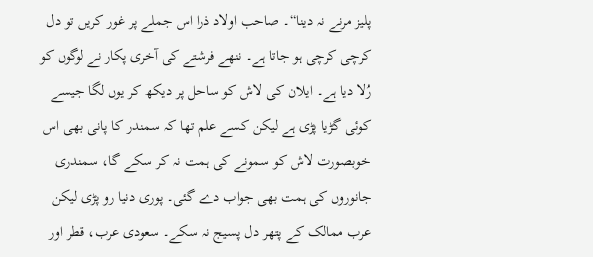پلیز مرنے نہ دینا“۔ صاحب اولاد ذرا اس جملے پر غور کریں تو دل کرچی کرچی ہو جاتا ہے۔ ننھے فرشتے کی آخری پکار نے لوگوں کو رُلا دیا ہے۔ ایلان کی لاش کو ساحل پر دیکھ کر یوں لگا جیسے کوئی گڑیا پڑی ہے لیکن کسے علم تھا کہ سمندر کا پانی بھی اس خوبصورت لاش کو سمونے کی ہمت نہ کر سکے گا، سمندری جانوروں کی ہمت بھی جواب دے گئی۔ پوری دنیا رو پڑی لیکن عرب ممالک کے پتھر دل پسیج نہ سکے۔ سعودی عرب، قطر اور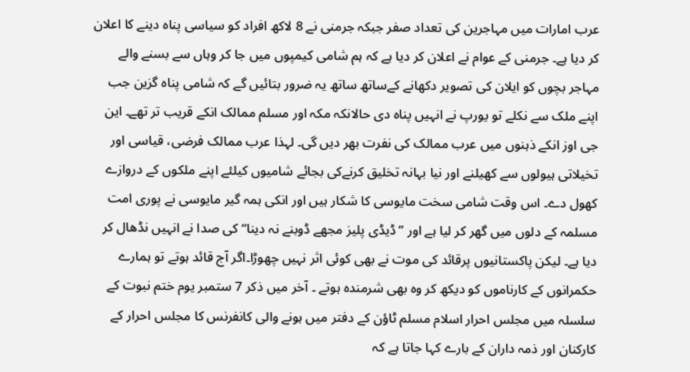عرب امارات میں مہاجرین کی تعداد صفر جبکہ جرمنی نے 8 لاکھ افراد کو سیاسی پناہ دینے کا اعلان کر دیا ہے۔ جرمنی کے عوام نے اعلان کر دیا ہے کہ ہم شامی کیمپوں میں جا کر وہاں سے بسنے والے مہاجر بچوں کو ایلان کی تصویر دکھانے کےساتھ ساتھ یہ ضرور بتائیں گے کہ شامی پناہ گزین جب اپنے ملک سے نکلے تو یورپ نے انہیں پناہ دی حالانکہ مکہ اور مسلم ممالک انکے قریب تر تھے۔ این جی اوز انکے ذہنوں میں عرب ممالک کی نفرت بھر دیں گی۔ لہذا عرب ممالک فرضی، قیاسی اور تخیلاتی ہیولوں سے کھیلنے اور نیا بہانہ تخلیق کرنےکی بجائے شامیوں کیلئے اپنے ملکوں کے دروازے کھول دے۔ اس وقت شامی سخت مایوسی کا شکار ہیں اور انکی ہمہ گیر مایوسی نے پوری امت مسلمہ کے دلوں میں گھر کر لیا ہے اور ”ڈیڈی پلیز مجھے ڈوبنے نہ دینا“ کی صدا نے انہیں نڈھال کر دیا ہے۔ لیکن پاکستانیوں پرقائد کی موت نے بھی کوئی اثر نہیں چھوڑا۔اگر آج قائد ہوتے تو ہمارے حکمرانوں کے کارناموں کو دیکھ کر وہ بھی شرمندہ ہوتے ۔ آخر میں ذکر 7 ستمبر یوم ختم نبوت کے سلسلہ میں مجلس احرار اسلام مسلم ٹاؤن کے دفتر میں ہونے والی کانفرنس کا مجلس احرار کے کارکنان اور ذمہ داران کے بارے کہا جاتا ہے کہ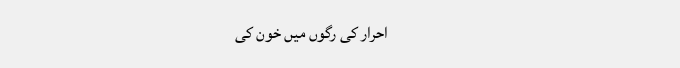احرار کی رگوں میں خون کی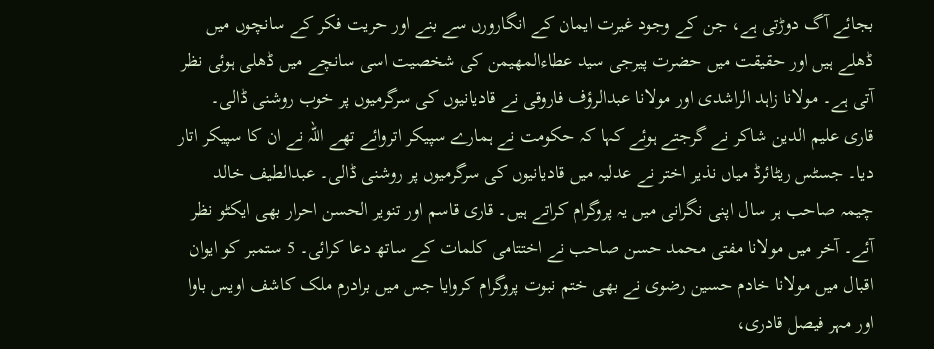بجائے آگ دوڑتی ہے، جن کے وجود غیرت ایمان کے انگارورں سے بنے اور حریت فکر کے سانچوں میں ڈھلے ہیں اور حقیقت میں حضرت پیرجی سید عطاءالمھیمن کی شخصیت اسی سانچے میں ڈھلی ہوئی نظر آتی ہے۔ مولانا زاہد الراشدی اور مولانا عبدالرؤف فاروقی نے قادیانیوں کی سرگرمیوں پر خوب روشنی ڈالی۔ قاری علیم الدین شاکر نے گرجتے ہوئے کہا کہ حکومت نے ہمارے سپیکر اتروائے تھے اللہ نے ان کا سپیکر اتار دیا۔ جسٹس ریٹائرڈ میاں نذیر اختر نے عدلیہ میں قادیانیوں کی سرگرمیوں پر روشنی ڈالی۔ عبدالطیف خالد چیمہ صاحب ہر سال اپنی نگرانی میں یہ پروگرام کراتے ہیں۔ قاری قاسم اور تنویر الحسن احرار بھی ایکٹو نظر آئے۔ آخر میں مولانا مفتی محمد حسن صاحب نے اختتامی کلمات کے ساتھ دعا کرائی۔ 5 ستمبر کو ایوان اقبال میں مولانا خادم حسین رضوی نے بھی ختم نبوت پروگرام کروایا جس میں برادرم ملک کاشف اویس باوا اور مہر فیصل قادری،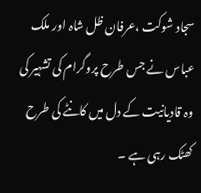سجاد شوکت ،عرفان ظل شاہ اور ملک عباس نے جس طرح پروگرام کی تشہیر کی وہ قادیانیت کے دل میں کانٹے کی طرح کھٹک رہی ہے ۔